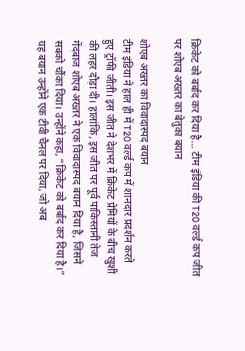क्रिकेट को बर्बाद कर दिया है… टीम इंडिया की T20 वर्ल्ड कप जीत पर शोएब अख्तर का बेतुका बयान

शोएब अख्तर का विवादास्पद बयान
टीम इंडिया ने हाल ही में T20 वर्ल्ड कप में शानदार प्रदर्शन करते हुए ट्रॉफी जीती। इस जीत ने देशभर में क्रिकेट प्रेमियों के बीच खुशी की लहर दौड़ा दी। हालांकि, इस जीत पर पूर्व पाकिस्तानी तेज गेंदबाज शोएब अख्तर ने एक विवादास्पद बयान दिया है, जिसने सबको चौंका दिया। उन्होंने कहा, “क्रिकेट को बर्बाद कर दिया है।” यह बयान उन्होंने एक टीवी चैनल पर दिया, जो अब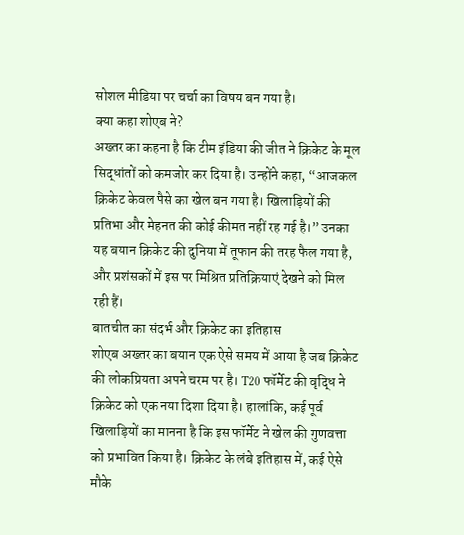सोशल मीडिया पर चर्चा का विषय बन गया है।
क्या कहा शोएब ने?
अख्तर का कहना है कि टीम इंडिया की जीत ने क्रिकेट के मूल सिद्धांतों को कमजोर कर दिया है। उन्होंने कहा, “आजकल क्रिकेट केवल पैसे का खेल बन गया है। खिलाड़ियों की प्रतिभा और मेहनत की कोई कीमत नहीं रह गई है।” उनका यह बयान क्रिकेट की दुनिया में तूफान की तरह फैल गया है, और प्रशंसकों में इस पर मिश्रित प्रतिक्रियाएं देखने को मिल रही हैं।
बातचीत का संदर्भ और क्रिकेट का इतिहास
शोएब अख्तर का बयान एक ऐसे समय में आया है जब क्रिकेट की लोकप्रियता अपने चरम पर है। T20 फॉर्मेट की वृद्धि ने क्रिकेट को एक नया दिशा दिया है। हालांकि, कई पूर्व खिलाड़ियों का मानना है कि इस फॉर्मेट ने खेल की गुणवत्ता को प्रभावित किया है। क्रिकेट के लंबे इतिहास में, कई ऐसे मौके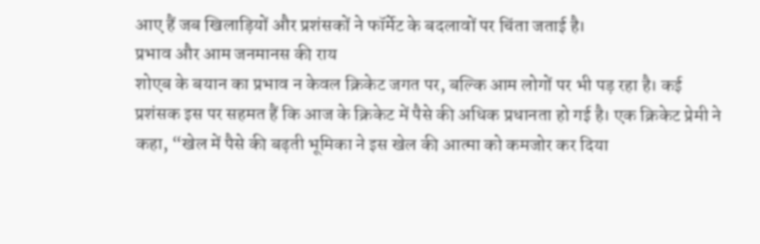आए हैं जब खिलाड़ियों और प्रशंसकों ने फॉर्मेट के बदलावों पर चिंता जताई है।
प्रभाव और आम जनमानस की राय
शोएब के बयान का प्रभाव न केवल क्रिकेट जगत पर, बल्कि आम लोगों पर भी पड़ रहा है। कई प्रशंसक इस पर सहमत हैं कि आज के क्रिकेट में पैसे की अधिक प्रधानता हो गई है। एक क्रिकेट प्रेमी ने कहा, “खेल में पैसे की बढ़ती भूमिका ने इस खेल की आत्मा को कमजोर कर दिया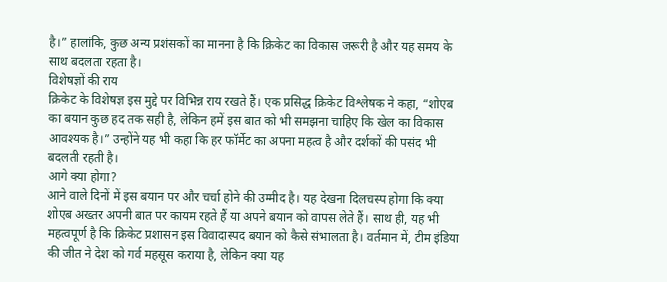है।” हालांकि, कुछ अन्य प्रशंसकों का मानना है कि क्रिकेट का विकास जरूरी है और यह समय के साथ बदलता रहता है।
विशेषज्ञों की राय
क्रिकेट के विशेषज्ञ इस मुद्दे पर विभिन्न राय रखते हैं। एक प्रसिद्ध क्रिकेट विश्लेषक ने कहा, “शोएब का बयान कुछ हद तक सही है, लेकिन हमें इस बात को भी समझना चाहिए कि खेल का विकास आवश्यक है।” उन्होंने यह भी कहा कि हर फॉर्मेट का अपना महत्व है और दर्शकों की पसंद भी बदलती रहती है।
आगे क्या होगा?
आने वाले दिनों में इस बयान पर और चर्चा होने की उम्मीद है। यह देखना दिलचस्प होगा कि क्या शोएब अख्तर अपनी बात पर कायम रहते हैं या अपने बयान को वापस लेते हैं। साथ ही, यह भी महत्वपूर्ण है कि क्रिकेट प्रशासन इस विवादास्पद बयान को कैसे संभालता है। वर्तमान में, टीम इंडिया की जीत ने देश को गर्व महसूस कराया है, लेकिन क्या यह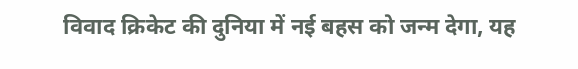विवाद क्रिकेट की दुनिया में नई बहस को जन्म देगा, यह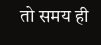तो समय ही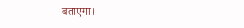बताएगा।